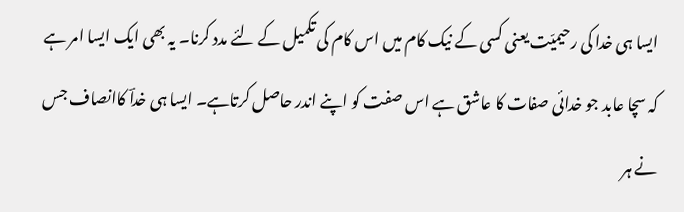ایسا ہی خدا کی رحیمیّت یعنی کسی کے نیک کام میں اس کام کی تکمیل کے لئے مدد کرنا۔ یہ بھی ایک ایسا امر ہے کہ سچا عابد جو خدائی صفات کا عاشق ہے اس صفت کو اپنے اندر حاصل کرتاہے۔ ایسا ہی خداؔ کاانصاف جس نے ہر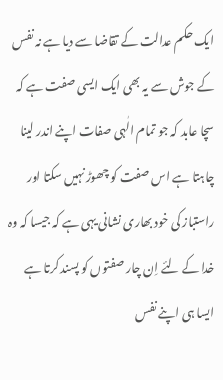ایک حکم عدالت کے تقاضا سے دیا ہے نہ نفس کے جوش سے یہ بھی ایک ایسی صفت ہے کہ سچا عابد کہ جو تمام الٰہی صفات اپنے اندر لینا چاہتا ہے اس صفت کو چھوڑ نہیں سکتا اور راستباز کی خود بھاری نشانی یہی ہے کہ جیسا کہ وہ خدا کے لئے اِن چار صفتوں کو پسند کرتا ہے ایسا ہی اپنے نفس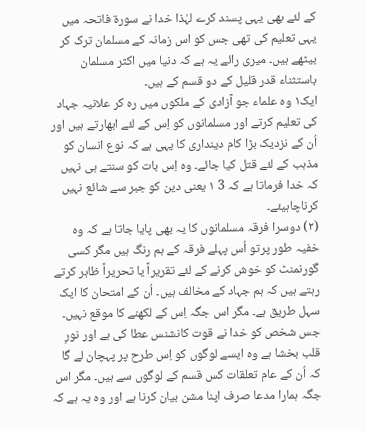کے لئے بھی یہی پسند کرے لہٰذا خدا نے سورۃ فاتحہ میں یہی تعلیم کی تھی جس کو اس زمانہ کے مسلمان ترک کر بیٹھے ہیں۔ میری رائے یہ ہے کہ دنیا میں اکثر مسلمان باستثناء قدر قلیل کے دو قسم کے ہیں۔
ایک۱ وہ علماء جو آزادی کے ملکوں میں رہ کر علانیہ جہاد کی تعلیم کرتے اور مسلمانوں کو اِس کے لئے ابھارتے ہیں اور اُن کے نزدیک بڑا کام دینداری کا یہی ہے کہ نوع انسان کو مذہب کے لئے قتل کیا جائے۔ وہ اِس بات کو سنتے ہی نہیں کہ خدا فرماتا ہے کہ 3 ۱ یعنی دین کو جبر سے شائع نہیں کرناچاہیئے۔
(۲) دوسرا فرقہ مسلمانوں کا یہ بھی پایا جاتا ہے کہ وہ خفیہ طور پرتو اُس پہلے فرقہ کے ہم رنگ ہیں مگر کسی گورنمنٹ کو خوش کرنے کے لئے تقریراً یا تحریراً ظاہر کرتے رہتے ہیں کہ ہم جہاد کے مخالف ہیں۔ اُن کے امتحان کا ایک سہل طریق ہے۔ مگر اس جگہ اِس کے لکھنے کا موقع نہیں۔ جس شخص کو خدا نے قوت کانشنس عطا کی ہے اور نورِ قلب بخشا ہے وہ ایسے لوگوں کو اِس طرح پر پہچان لے گا کہ اُن کے عام تعلقات کس قسم کے لوگوں سے ہیں۔ مگر اس جگہ ہمارا مدعا صرف اپنا مشن بیان کرنا ہے اور وہ یہ ہے کہ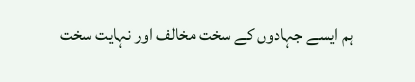ہم ایسے جہادوں کے سخت مخالف اور نہایت سخت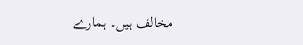مخالف ہیں۔ ہمارے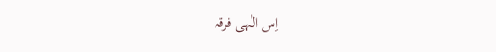اِس الٰہی فرقہ